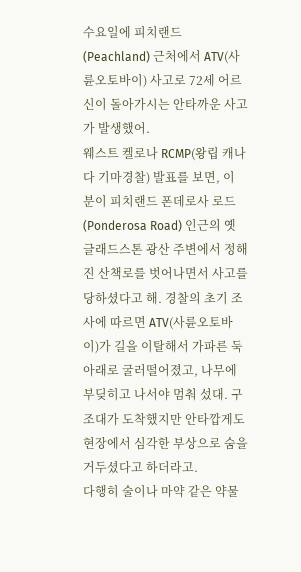수요일에 피치랜드(Peachland) 근처에서 ATV(사륜오토바이) 사고로 72세 어르신이 돌아가시는 안타까운 사고가 발생했어.
웨스트 켈로나 RCMP(왕립 캐나다 기마경찰) 발표를 보면, 이 분이 피치랜드 폰데로사 로드(Ponderosa Road) 인근의 옛 글래드스톤 광산 주변에서 정해진 산책로를 벗어나면서 사고를 당하셨다고 해. 경찰의 초기 조사에 따르면 ATV(사륜오토바이)가 길을 이탈해서 가파른 둑 아래로 굴러떨어졌고, 나무에 부딪히고 나서야 멈춰 섰대. 구조대가 도착했지만 안타깝게도 현장에서 심각한 부상으로 숨을 거두셨다고 하더라고.
다행히 술이나 마약 같은 약물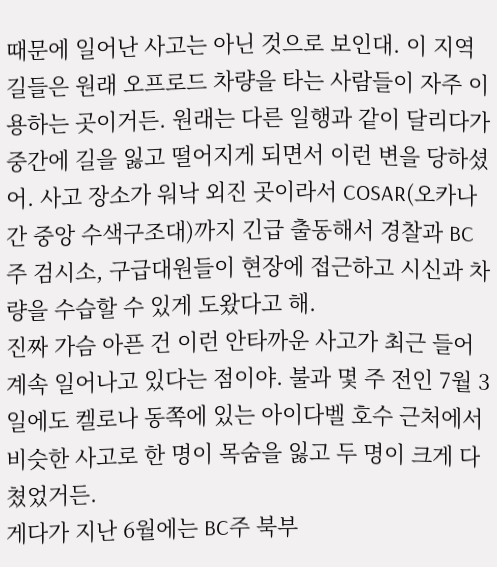때문에 일어난 사고는 아닌 것으로 보인대. 이 지역 길들은 원래 오프로드 차량을 타는 사람들이 자주 이용하는 곳이거든. 원래는 다른 일행과 같이 달리다가 중간에 길을 잃고 떨어지게 되면서 이런 변을 당하셨어. 사고 장소가 워낙 외진 곳이라서 COSAR(오카나간 중앙 수색구조대)까지 긴급 출동해서 경찰과 BC주 검시소, 구급대원들이 현장에 접근하고 시신과 차량을 수습할 수 있게 도왔다고 해.
진짜 가슴 아픈 건 이런 안타까운 사고가 최근 들어 계속 일어나고 있다는 점이야. 불과 몇 주 전인 7월 3일에도 켈로나 동쪽에 있는 아이다벨 호수 근처에서 비슷한 사고로 한 명이 목숨을 잃고 두 명이 크게 다쳤었거든.
게다가 지난 6월에는 BC주 북부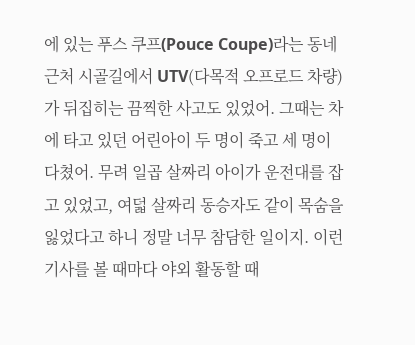에 있는 푸스 쿠프(Pouce Coupe)라는 동네 근처 시골길에서 UTV(다목적 오프로드 차량)가 뒤집히는 끔찍한 사고도 있었어. 그때는 차에 타고 있던 어린아이 두 명이 죽고 세 명이 다쳤어. 무려 일곱 살짜리 아이가 운전대를 잡고 있었고, 여덟 살짜리 동승자도 같이 목숨을 잃었다고 하니 정말 너무 참담한 일이지. 이런 기사를 볼 때마다 야외 활동할 때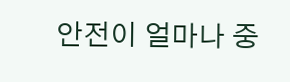안전이 얼마나 중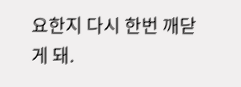요한지 다시 한번 깨닫게 돼.